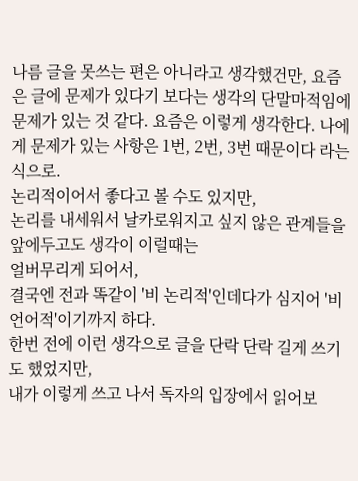나름 글을 못쓰는 편은 아니라고 생각했건만, 요즘은 글에 문제가 있다기 보다는 생각의 단말마적임에 문제가 있는 것 같다. 요즘은 이렇게 생각한다. 나에게 문제가 있는 사항은 1번, 2번, 3번 때문이다 라는 식으로.
논리적이어서 좋다고 볼 수도 있지만,
논리를 내세워서 날카로워지고 싶지 않은 관계들을 앞에두고도 생각이 이럴때는
얼버무리게 되어서,
결국엔 전과 똑같이 '비 논리적'인데다가 심지어 '비 언어적'이기까지 하다.
한번 전에 이런 생각으로 글을 단락 단락 길게 쓰기도 했었지만,
내가 이렇게 쓰고 나서 독자의 입장에서 읽어보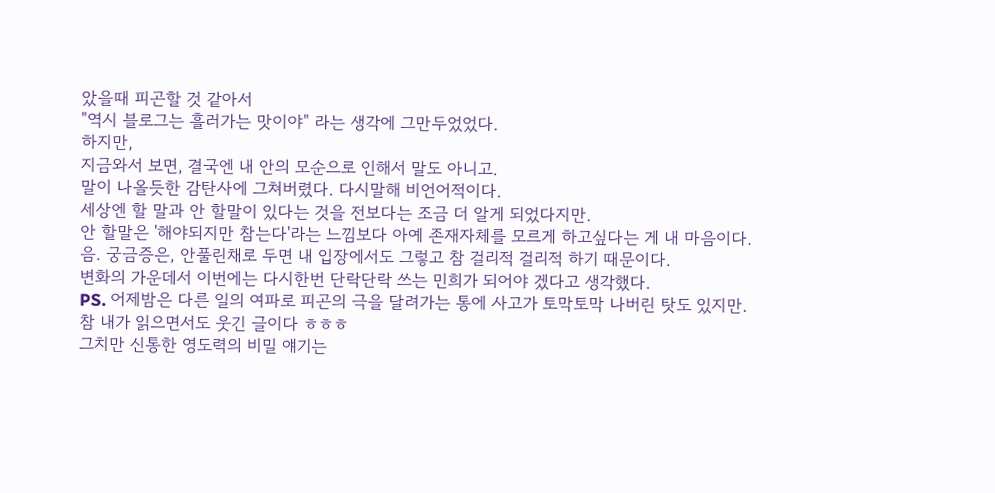았을때 피곤할 것 같아서
"역시 블로그는 흘러가는 맛이야" 라는 생각에 그만두었었다.
하지만,
지금와서 보면, 결국엔 내 안의 모순으로 인해서 말도 아니고.
말이 나올듯한 감탄사에 그쳐버렸다. 다시말해 비언어적이다.
세상엔 할 말과 안 할말이 있다는 것을 전보다는 조금 더 알게 되었다지만.
안 할말은 '해야되지만 참는다'라는 느낌보다 아예 존재자체를 모르게 하고싶다는 게 내 마음이다.
음. 궁금증은, 안풀린채로 두면 내 입장에서도 그렇고 참 걸리적 걸리적 하기 때문이다.
변화의 가운데서 이번에는 다시한번 단락단락 쓰는 민희가 되어야 겠다고 생각했다.
PS. 어제밤은 다른 일의 여파로 피곤의 극을 달려가는 통에 사고가 토막토막 나버린 탓도 있지만.
참 내가 읽으면서도 웃긴 글이다 ㅎㅎㅎ
그치만 신통한 영도력의 비밀 얘기는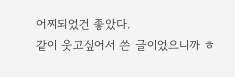어찌되었건 좋았다.
같이 웃고싶어서 쓴 글이었으니까 ㅎ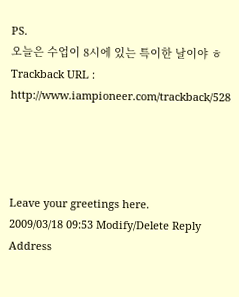PS.
오늘은 수업이 8시에 있는 특이한 날이야 ㅎ
Trackback URL : http://www.iampioneer.com/trackback/528




Leave your greetings here.
2009/03/18 09:53 Modify/Delete Reply Address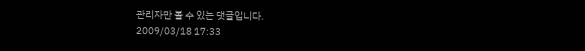관리자만 볼 수 있는 댓글입니다.
2009/03/18 17:33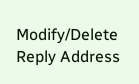Modify/Delete Reply Address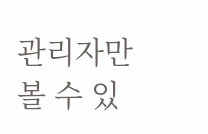관리자만 볼 수 있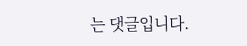는 댓글입니다.